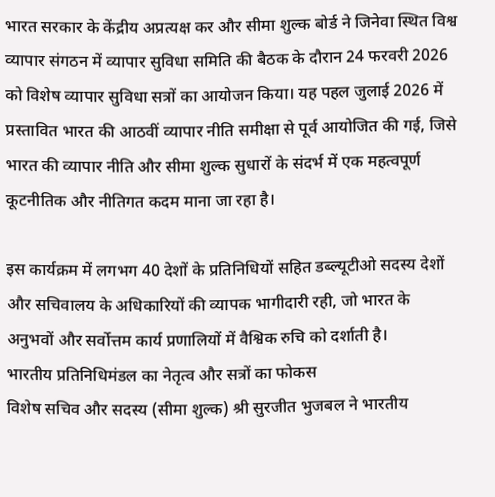भारत सरकार के केंद्रीय अप्रत्यक्ष कर और सीमा शुल्क बोर्ड ने जिनेवा स्थित विश्व व्यापार संगठन में व्यापार सुविधा समिति की बैठक के दौरान 24 फरवरी 2026 को विशेष व्यापार सुविधा सत्रों का आयोजन किया। यह पहल जुलाई 2026 में प्रस्तावित भारत की आठवीं व्यापार नीति समीक्षा से पूर्व आयोजित की गई, जिसे भारत की व्यापार नीति और सीमा शुल्क सुधारों के संदर्भ में एक महत्वपूर्ण कूटनीतिक और नीतिगत कदम माना जा रहा है।

इस कार्यक्रम में लगभग 40 देशों के प्रतिनिधियों सहित डब्ल्यूटीओ सदस्य देशों और सचिवालय के अधिकारियों की व्यापक भागीदारी रही, जो भारत के अनुभवों और सर्वोत्तम कार्य प्रणालियों में वैश्विक रुचि को दर्शाती है।
भारतीय प्रतिनिधिमंडल का नेतृत्व और सत्रों का फोकस
विशेष सचिव और सदस्य (सीमा शुल्क) श्री सुरजीत भुजबल ने भारतीय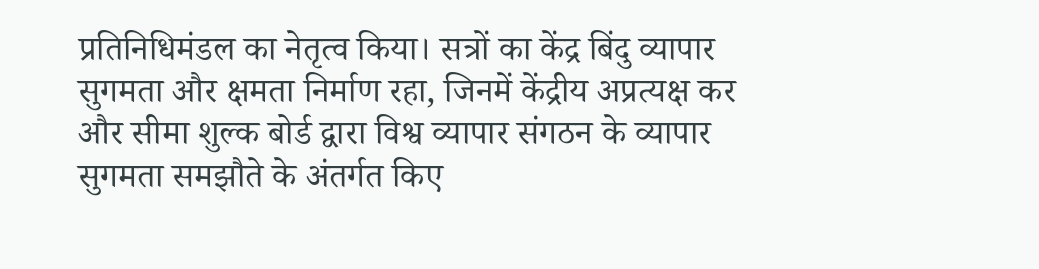प्रतिनिधिमंडल का नेतृत्व किया। सत्रों का केंद्र बिंदु व्यापार सुगमता और क्षमता निर्माण रहा, जिनमें केंद्रीय अप्रत्यक्ष कर और सीमा शुल्क बोर्ड द्वारा विश्व व्यापार संगठन के व्यापार सुगमता समझौते के अंतर्गत किए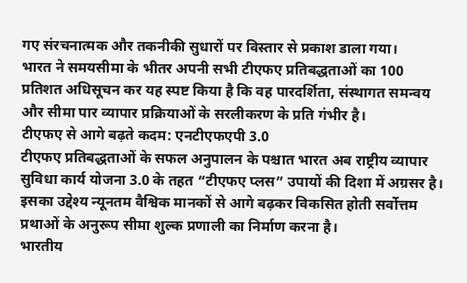गए संरचनात्मक और तकनीकी सुधारों पर विस्तार से प्रकाश डाला गया।
भारत ने समयसीमा के भीतर अपनी सभी टीएफए प्रतिबद्धताओं का 100 प्रतिशत अधिसूचन कर यह स्पष्ट किया है कि वह पारदर्शिता, संस्थागत समन्वय और सीमा पार व्यापार प्रक्रियाओं के सरलीकरण के प्रति गंभीर है।
टीएफए से आगे बढ़ते कदम: एनटीएफएपी 3.0
टीएफए प्रतिबद्धताओं के सफल अनुपालन के पश्चात भारत अब राष्ट्रीय व्यापार सुविधा कार्य योजना 3.0 के तहत “टीएफए प्लस” उपायों की दिशा में अग्रसर है। इसका उद्देश्य न्यूनतम वैश्विक मानकों से आगे बढ़कर विकसित होती सर्वोत्तम प्रथाओं के अनुरूप सीमा शुल्क प्रणाली का निर्माण करना है।
भारतीय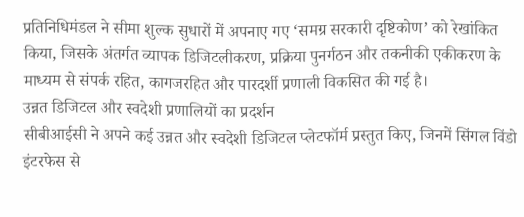प्रतिनिधिमंडल ने सीमा शुल्क सुधारों में अपनाए गए ‘समग्र सरकारी दृष्टिकोण’ को रेखांकित किया, जिसके अंतर्गत व्यापक डिजिटलीकरण, प्रक्रिया पुनर्गठन और तकनीकी एकीकरण के माध्यम से संपर्क रहित, कागजरहित और पारदर्शी प्रणाली विकसित की गई है।
उन्नत डिजिटल और स्वदेशी प्रणालियों का प्रदर्शन
सीबीआईसी ने अपने कई उन्नत और स्वदेशी डिजिटल प्लेटफॉर्म प्रस्तुत किए, जिनमें सिंगल विंडो इंटरफेस से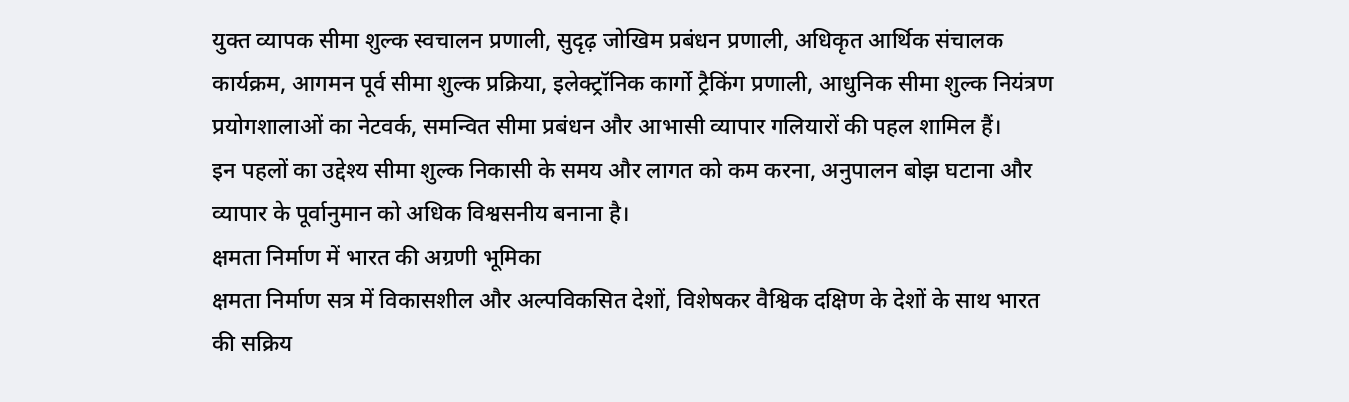युक्त व्यापक सीमा शुल्क स्वचालन प्रणाली, सुदृढ़ जोखिम प्रबंधन प्रणाली, अधिकृत आर्थिक संचालक कार्यक्रम, आगमन पूर्व सीमा शुल्क प्रक्रिया, इलेक्ट्रॉनिक कार्गो ट्रैकिंग प्रणाली, आधुनिक सीमा शुल्क नियंत्रण प्रयोगशालाओं का नेटवर्क, समन्वित सीमा प्रबंधन और आभासी व्यापार गलियारों की पहल शामिल हैं।
इन पहलों का उद्देश्य सीमा शुल्क निकासी के समय और लागत को कम करना, अनुपालन बोझ घटाना और व्यापार के पूर्वानुमान को अधिक विश्वसनीय बनाना है।
क्षमता निर्माण में भारत की अग्रणी भूमिका
क्षमता निर्माण सत्र में विकासशील और अल्पविकसित देशों, विशेषकर वैश्विक दक्षिण के देशों के साथ भारत की सक्रिय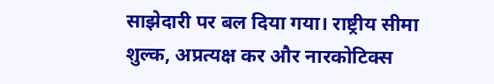साझेदारी पर बल दिया गया। राष्ट्रीय सीमा शुल्क, अप्रत्यक्ष कर और नारकोटिक्स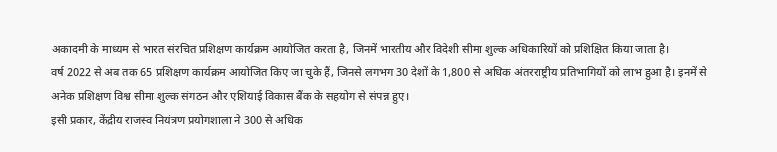अकादमी के माध्यम से भारत संरचित प्रशिक्षण कार्यक्रम आयोजित करता है, जिनमें भारतीय और विदेशी सीमा शुल्क अधिकारियों को प्रशिक्षित किया जाता है।
वर्ष 2022 से अब तक 65 प्रशिक्षण कार्यक्रम आयोजित किए जा चुके हैं, जिनसे लगभग 30 देशों के 1,800 से अधिक अंतरराष्ट्रीय प्रतिभागियों को लाभ हुआ है। इनमें से अनेक प्रशिक्षण विश्व सीमा शुल्क संगठन और एशियाई विकास बैंक के सहयोग से संपन्न हुए।
इसी प्रकार, केंद्रीय राजस्व नियंत्रण प्रयोगशाला ने 300 से अधिक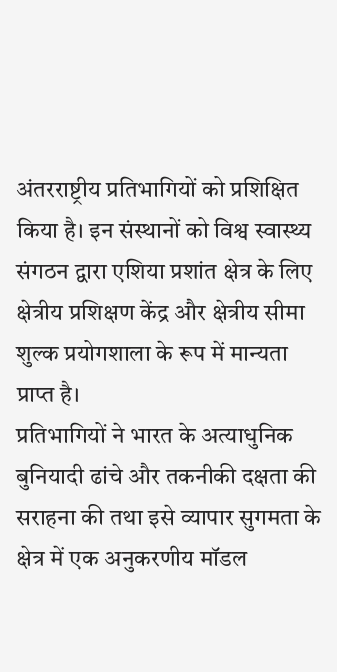अंतरराष्ट्रीय प्रतिभागियों को प्रशिक्षित किया है। इन संस्थानों को विश्व स्वास्थ्य संगठन द्वारा एशिया प्रशांत क्षेत्र के लिए क्षेत्रीय प्रशिक्षण केंद्र और क्षेत्रीय सीमा शुल्क प्रयोगशाला के रूप में मान्यता प्राप्त है।
प्रतिभागियों ने भारत के अत्याधुनिक बुनियादी ढांचे और तकनीकी दक्षता की सराहना की तथा इसे व्यापार सुगमता के क्षेत्र में एक अनुकरणीय मॉडल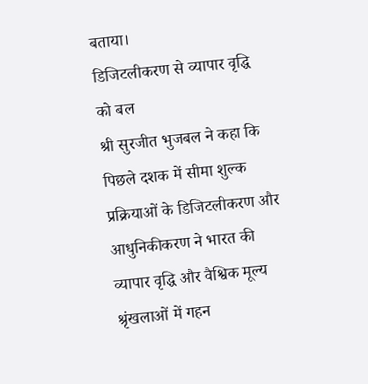बताया।
डिजिटलीकरण से व्यापार वृद्धि को बल
श्री सुरजीत भुजबल ने कहा कि पिछले दशक में सीमा शुल्क प्रक्रियाओं के डिजिटलीकरण और आधुनिकीकरण ने भारत की व्यापार वृद्धि और वैश्विक मूल्य श्रृंखलाओं में गहन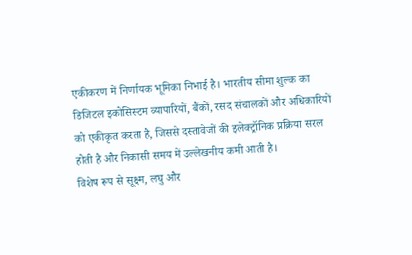एकीकरण में निर्णायक भूमिका निभाई है। भारतीय सीमा शुल्क का डिजिटल इकोसिस्टम व्यापारियों, बैंकों, रसद संचालकों और अधिकारियों को एकीकृत करता है, जिससे दस्तावेजों की इलेक्ट्रॉनिक प्रक्रिया सरल होती है और निकासी समय में उल्लेखनीय कमी आती है।
विशेष रूप से सूक्ष्म, लघु और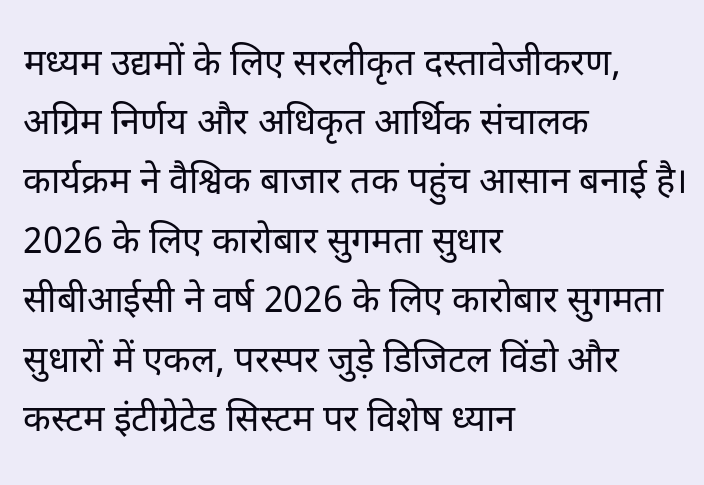मध्यम उद्यमों के लिए सरलीकृत दस्तावेजीकरण, अग्रिम निर्णय और अधिकृत आर्थिक संचालक कार्यक्रम ने वैश्विक बाजार तक पहुंच आसान बनाई है।
2026 के लिए कारोबार सुगमता सुधार
सीबीआईसी ने वर्ष 2026 के लिए कारोबार सुगमता सुधारों में एकल, परस्पर जुड़े डिजिटल विंडो और कस्टम इंटीग्रेटेड सिस्टम पर विशेष ध्यान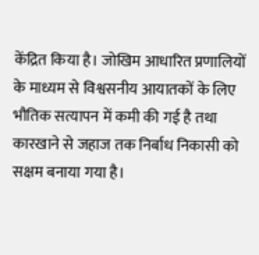केंद्रित किया है। जोखिम आधारित प्रणालियों के माध्यम से विश्वसनीय आयातकों के लिए भौतिक सत्यापन में कमी की गई है तथा कारखाने से जहाज तक निर्बाध निकासी को सक्षम बनाया गया है।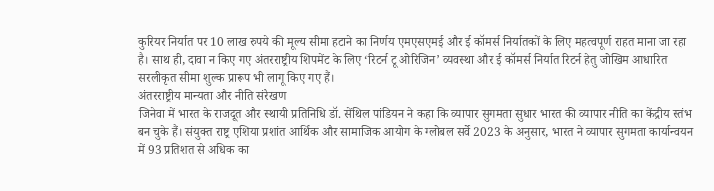कुरियर निर्यात पर 10 लाख रुपये की मूल्य सीमा हटाने का निर्णय एमएसएमई और ई कॉमर्स निर्यातकों के लिए महत्वपूर्ण राहत माना जा रहा है। साथ ही, दावा न किए गए अंतरराष्ट्रीय शिपमेंट के लिए ‘रिटर्न टू ओरिजिन’ व्यवस्था और ई कॉमर्स निर्यात रिटर्न हेतु जोखिम आधारित सरलीकृत सीमा शुल्क प्रारूप भी लागू किए गए हैं।
अंतरराष्ट्रीय मान्यता और नीति संरेखण
जिनेवा में भारत के राजदूत और स्थायी प्रतिनिधि डॉ. सेंथिल पांडियन ने कहा कि व्यापार सुगमता सुधार भारत की व्यापार नीति का केंद्रीय स्तंभ बन चुके हैं। संयुक्त राष्ट्र एशिया प्रशांत आर्थिक और सामाजिक आयोग के ग्लोबल सर्वे 2023 के अनुसार, भारत ने व्यापार सुगमता कार्यान्वयन में 93 प्रतिशत से अधिक का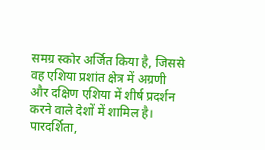समग्र स्कोर अर्जित किया है, जिससे वह एशिया प्रशांत क्षेत्र में अग्रणी और दक्षिण एशिया में शीर्ष प्रदर्शन करने वाले देशों में शामिल है।
पारदर्शिता,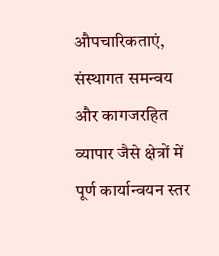औपचारिकताएं, संस्थागत समन्वय और कागजरहित व्यापार जैसे क्षेत्रों में पूर्ण कार्यान्वयन स्तर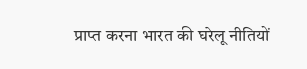प्राप्त करना भारत की घरेलू नीतियों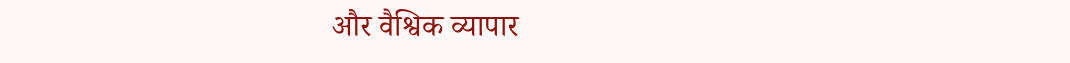और वैश्विक व्यापार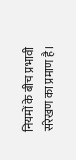नियमों के बीच प्रभावी संरेखण का प्रमाण है।